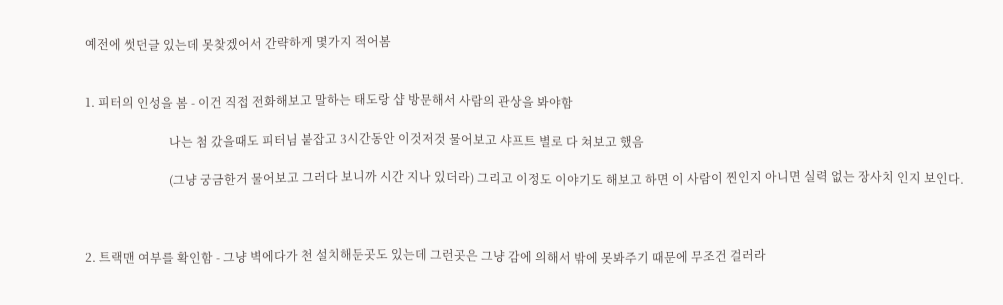예전에 썻던글 있는데 못찾겠어서 간략하게 몇가지 적어봄


1. 피터의 인성을 봄 - 이건 직접 전화해보고 말하는 태도랑 샵 방문해서 사람의 관상을 봐야함

                            나는 첨 갔을때도 피터님 붙잡고 3시간동안 이것저것 물어보고 샤프트 별로 다 쳐보고 했음

                            (그냥 궁금한거 물어보고 그러다 보니까 시간 지나 있더라) 그리고 이정도 이야기도 해보고 하면 이 사람이 찐인지 아니면 실력 없는 장사치 인지 보인다.



2. 트랙맨 여부를 확인함 - 그냥 벽에다가 천 설치해둔곳도 있는데 그런곳은 그냥 감에 의해서 밖에 못봐주기 때문에 무조건 걸러라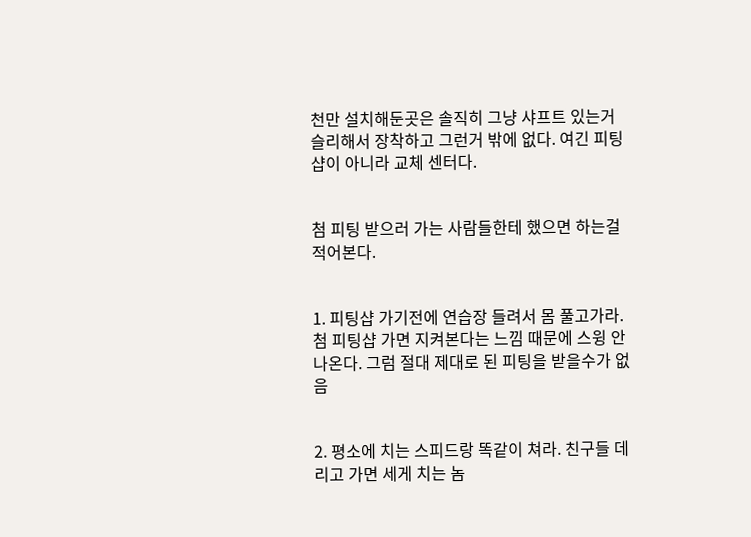천만 설치해둔곳은 솔직히 그냥 샤프트 있는거 슬리해서 장착하고 그런거 밖에 없다. 여긴 피팅샵이 아니라 교체 센터다.


첨 피팅 받으러 가는 사람들한테 했으면 하는걸 적어본다.


1. 피팅샵 가기전에 연습장 들려서 몸 풀고가라. 첨 피팅샵 가면 지켜본다는 느낌 때문에 스윙 안나온다. 그럼 절대 제대로 된 피팅을 받을수가 없음


2. 평소에 치는 스피드랑 똑같이 쳐라. 친구들 데리고 가면 세게 치는 놈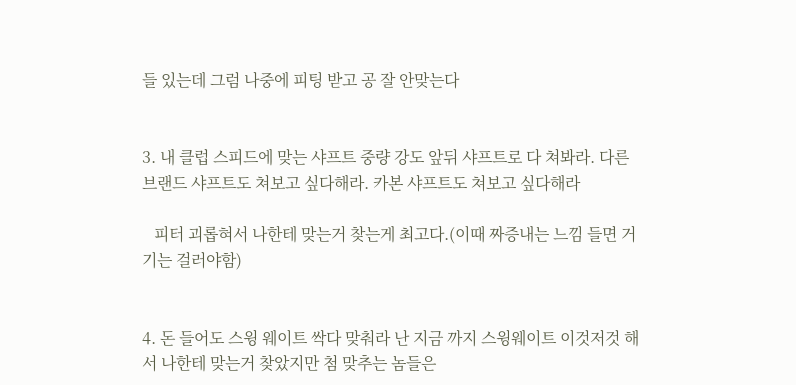들 있는데 그럼 나중에 피팅 받고 공 잘 안맞는다


3. 내 클럽 스피드에 맞는 샤프트 중량 강도 앞뒤 샤프트로 다 쳐봐라. 다른 브랜드 샤프트도 쳐보고 싶다해라. 카본 샤프트도 쳐보고 싶다해라

   피터 괴롭혀서 나한테 맞는거 찾는게 최고다.(이때 짜증내는 느낌 들면 거기는 걸러야함)


4. 돈 들어도 스윙 웨이트 싹다 맞춰라 난 지금 까지 스윙웨이트 이것저것 해서 나한테 맞는거 찾았지만 첨 맞추는 놈들은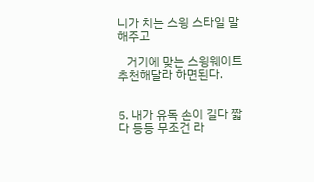니가 치는 스윙 스타일 말해주고

   거기에 맞는 스윙웨이트 추천해달라 하면된다.


5. 내가 유독 손이 길다 짧다 등등 무조건 라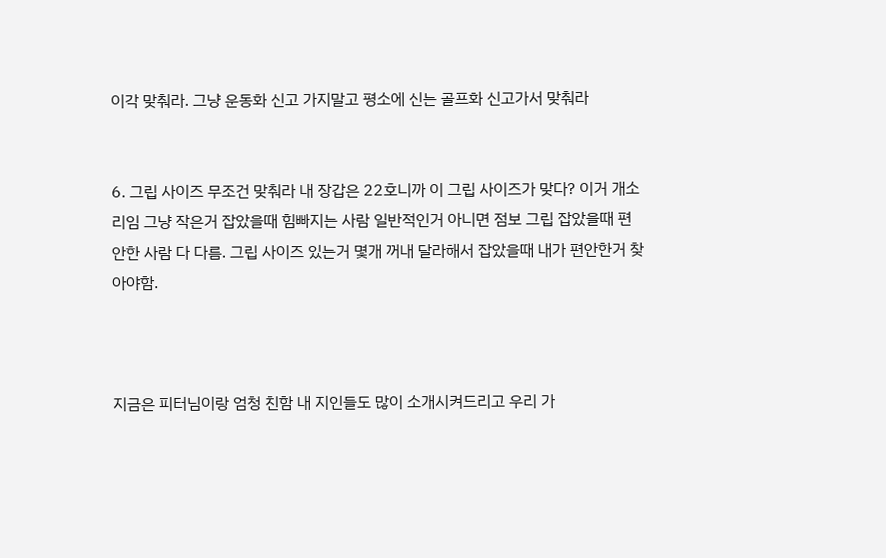이각 맞춰라. 그냥 운동화 신고 가지말고 평소에 신는 골프화 신고가서 맞춰라


6. 그립 사이즈 무조건 맞춰라 내 장갑은 22호니까 이 그립 사이즈가 맞다? 이거 개소리임 그냥 작은거 잡았을때 힘빠지는 사람 일반적인거 아니면 점보 그립 잡았을때 편안한 사람 다 다름. 그립 사이즈 있는거 몇개 꺼내 달라해서 잡았을때 내가 편안한거 찾아야함.



지금은 피터님이랑 엄청 친함 내 지인들도 많이 소개시켜드리고 우리 가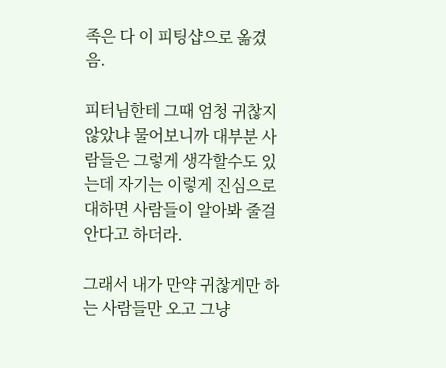족은 다 이 피팅샵으로 옮겼음.

피터님한테 그때 엄청 귀찮지 않았냐 물어보니까 대부분 사람들은 그렇게 생각할수도 있는데 자기는 이렇게 진심으로 대하면 사람들이 알아봐 줄걸 안다고 하더라.

그래서 내가 만약 귀찮게만 하는 사람들만 오고 그냥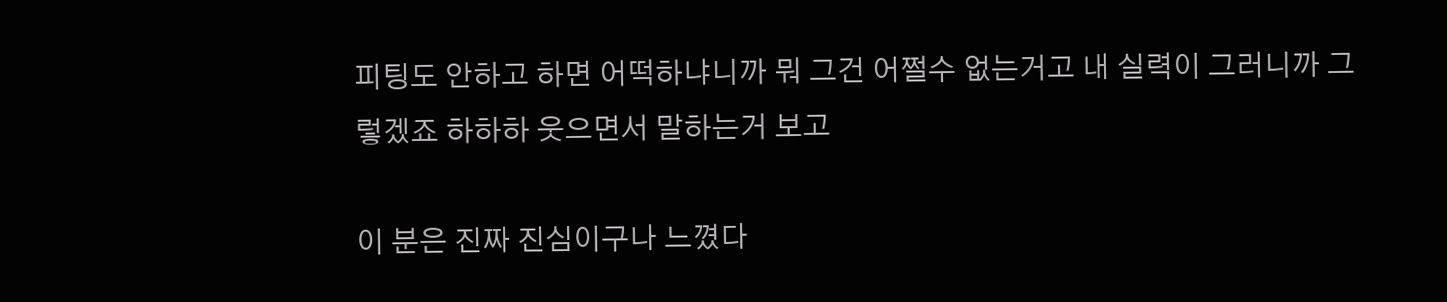피팅도 안하고 하면 어떡하냐니까 뭐 그건 어쩔수 없는거고 내 실력이 그러니까 그렇겠죠 하하하 웃으면서 말하는거 보고

이 분은 진짜 진심이구나 느꼈다